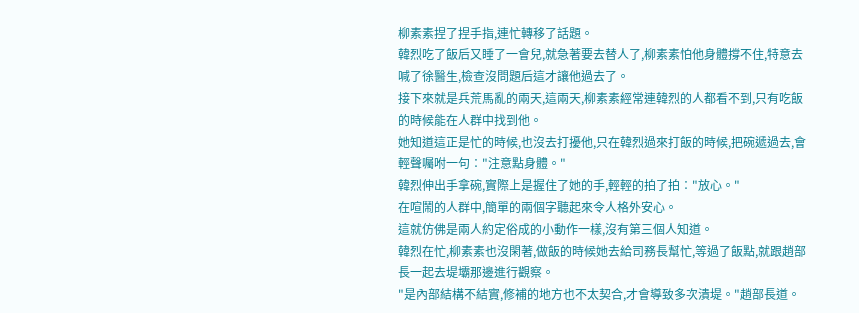柳素素捏了捏手指,連忙轉移了話題。
韓烈吃了飯后又睡了一會兒,就急著要去替人了,柳素素怕他身體撐不住,特意去喊了徐醫生,檢查沒問題后這才讓他過去了。
接下來就是兵荒馬亂的兩天,這兩天,柳素素經常連韓烈的人都看不到,只有吃飯的時候能在人群中找到他。
她知道這正是忙的時候,也沒去打擾他,只在韓烈過來打飯的時候,把碗遞過去,會輕聲囑咐一句∶"注意點身體。"
韓烈伸出手拿碗,實際上是握住了她的手,輕輕的拍了拍∶"放心。"
在喧鬧的人群中,簡單的兩個字聽起來令人格外安心。
這就仿佛是兩人約定俗成的小動作一樣,沒有第三個人知道。
韓烈在忙,柳素素也沒閑著,做飯的時候她去給司務長幫忙,等過了飯點,就跟趙部長一起去堤壩那邊進行觀察。
"是內部結構不結實,修補的地方也不太契合,才會導致多次潰堤。"趙部長道。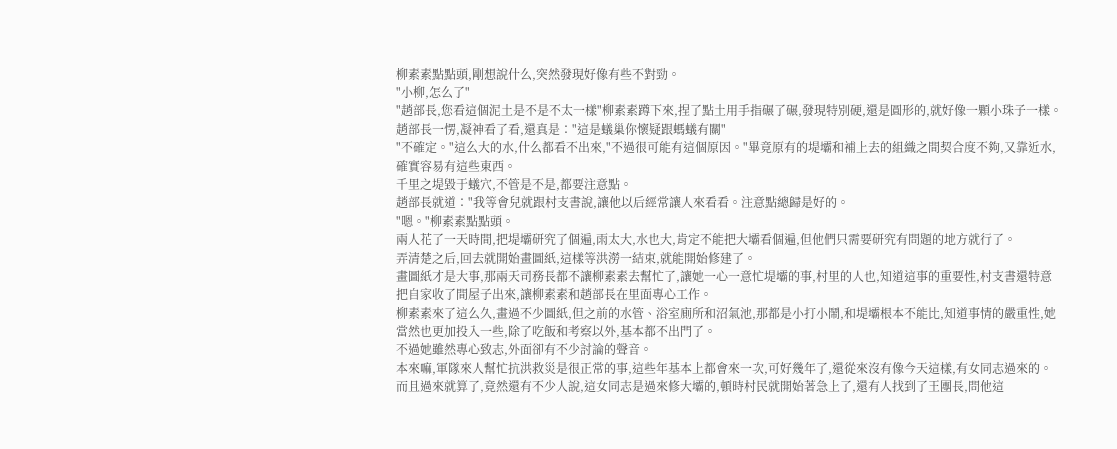柳素素點點頭,剛想說什么,突然發現好像有些不對勁。
"小柳,怎么了"
"趙部長,您看這個泥土是不是不太一樣"柳素素蹲下來,捏了點土用手指碾了碾,發現特別硬,還是圓形的,就好像一顆小珠子一樣。
趙部長一愣,凝神看了看,還真是∶"這是蟻巢你懷疑跟螞蟻有關"
"不確定。"這么大的水,什么都看不出來,"不過很可能有這個原因。"畢竟原有的堤壩和補上去的組織之間契合度不夠,又靠近水,確實容易有這些東西。
千里之堤毀于蟻穴,不管是不是,都要注意點。
趙部長就道∶"我等會兒就跟村支書說,讓他以后經常讓人來看看。注意點總歸是好的。
"嗯。"柳素素點點頭。
兩人花了一天時間,把堤壩研究了個遍,雨太大,水也大,肯定不能把大壩看個遍,但他們只需要研究有問題的地方就行了。
弄清楚之后,回去就開始畫圖紙,這樣等洪澇一結束,就能開始修建了。
畫圖紙才是大事,那兩天司務長都不讓柳素素去幫忙了,讓她一心一意忙堤壩的事,村里的人也,知道這事的重要性,村支書還特意把自家收了間屋子出來,讓柳素素和趙部長在里面專心工作。
柳素素來了這么久,畫過不少圖紙,但之前的水管、浴室廁所和沼氣池,那都是小打小鬧,和堤壩根本不能比,知道事情的嚴重性,她當然也更加投入一些,除了吃飯和考察以外,基本都不出門了。
不過她雖然專心致志,外面卻有不少討論的聲音。
本來嘛,軍隊來人幫忙抗洪救災是很正常的事,這些年基本上都會來一次,可好幾年了,還從來沒有像今天這樣,有女同志過來的。
而且過來就算了,竟然還有不少人說,這女同志是過來修大壩的,頓時村民就開始著急上了,還有人找到了王團長,問他這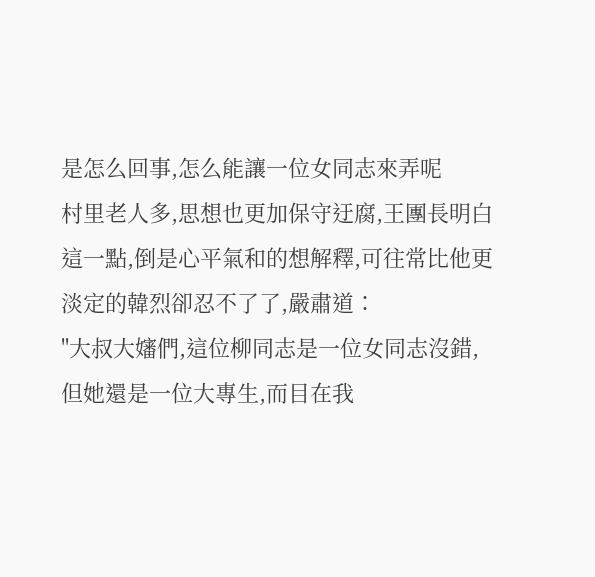是怎么回事,怎么能讓一位女同志來弄呢
村里老人多,思想也更加保守迂腐,王團長明白這一點,倒是心平氣和的想解釋,可往常比他更淡定的韓烈卻忍不了了,嚴肅道∶
"大叔大嬸們,這位柳同志是一位女同志沒錯,但她還是一位大專生,而目在我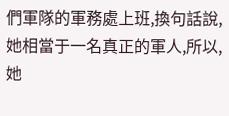們軍隊的軍務處上班,換句話說,她相當于一名真正的軍人,所以,她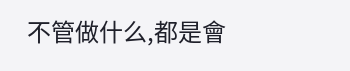不管做什么,都是會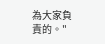為大家負責的。"